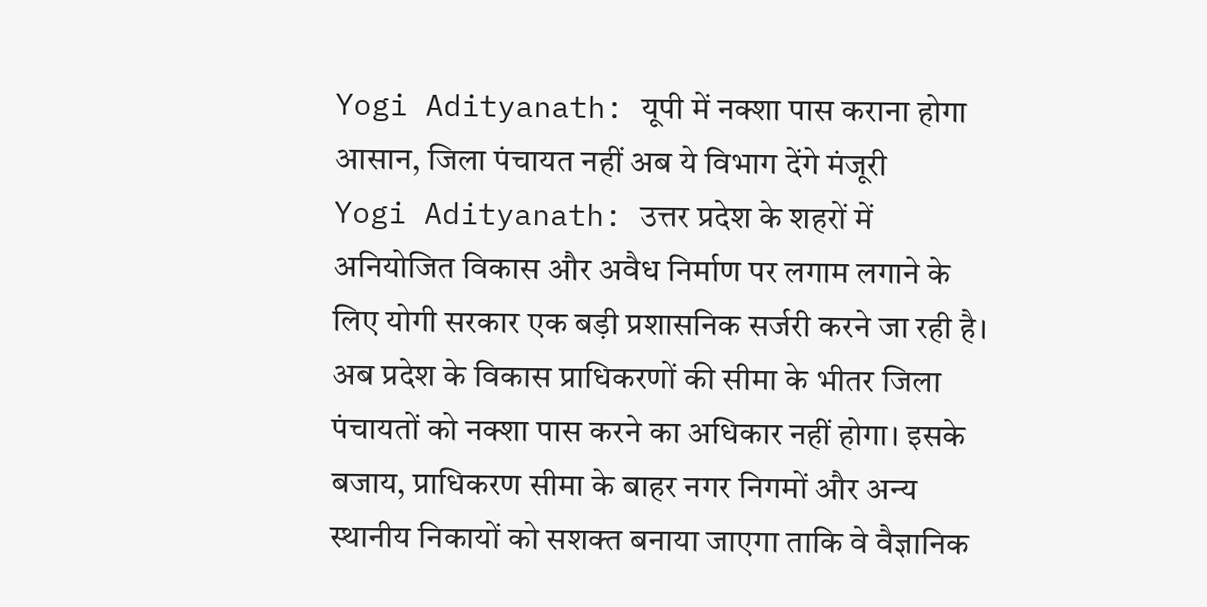Yogi Adityanath: यूपी में नक्शा पास कराना होगा आसान, जिला पंचायत नहीं अब ये विभाग देंगे मंजूरी
Yogi Adityanath: उत्तर प्रदेश के शहरों में अनियोजित विकास और अवैध निर्माण पर लगाम लगाने के लिए योगी सरकार एक बड़ी प्रशासनिक सर्जरी करने जा रही है। अब प्रदेश के विकास प्राधिकरणों की सीमा के भीतर जिला पंचायतों को नक्शा पास करने का अधिकार नहीं होगा। इसके बजाय, प्राधिकरण सीमा के बाहर नगर निगमों और अन्य स्थानीय निकायों को सशक्त बनाया जाएगा ताकि वे वैज्ञानिक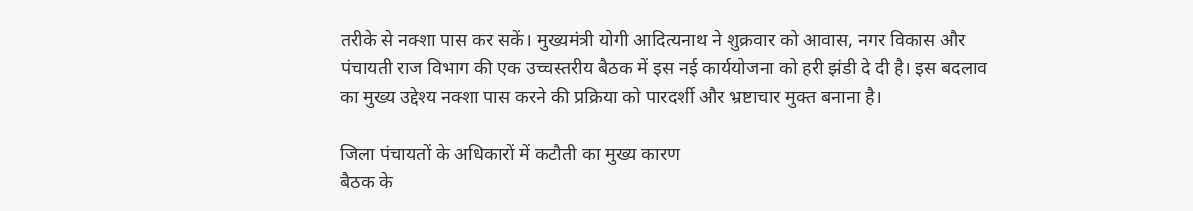तरीके से नक्शा पास कर सकें। मुख्यमंत्री योगी आदित्यनाथ ने शुक्रवार को आवास, नगर विकास और पंचायती राज विभाग की एक उच्चस्तरीय बैठक में इस नई कार्ययोजना को हरी झंडी दे दी है। इस बदलाव का मुख्य उद्देश्य नक्शा पास करने की प्रक्रिया को पारदर्शी और भ्रष्टाचार मुक्त बनाना है।

जिला पंचायतों के अधिकारों में कटौती का मुख्य कारण
बैठक के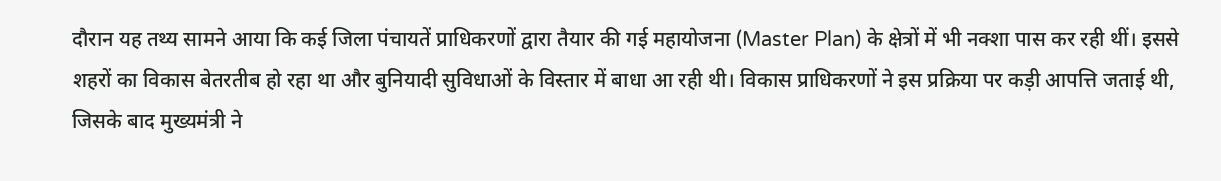दौरान यह तथ्य सामने आया कि कई जिला पंचायतें प्राधिकरणों द्वारा तैयार की गई महायोजना (Master Plan) के क्षेत्रों में भी नक्शा पास कर रही थीं। इससे शहरों का विकास बेतरतीब हो रहा था और बुनियादी सुविधाओं के विस्तार में बाधा आ रही थी। विकास प्राधिकरणों ने इस प्रक्रिया पर कड़ी आपत्ति जताई थी, जिसके बाद मुख्यमंत्री ने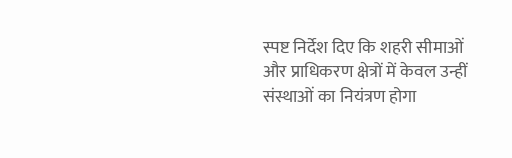स्पष्ट निर्देश दिए कि शहरी सीमाओं और प्राधिकरण क्षेत्रों में केवल उन्हीं संस्थाओं का नियंत्रण होगा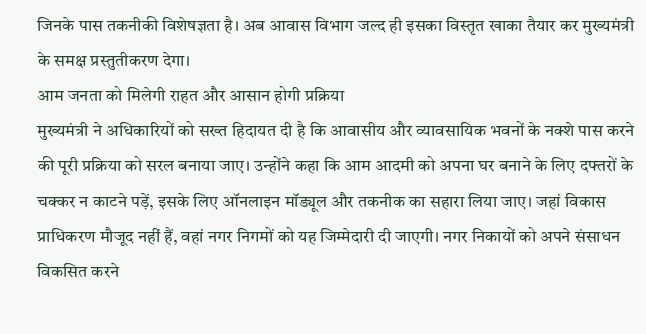जिनके पास तकनीकी विशेषज्ञता है। अब आवास विभाग जल्द ही इसका विस्तृत खाका तैयार कर मुख्यमंत्री के समक्ष प्रस्तुतीकरण देगा।
आम जनता को मिलेगी राहत और आसान होगी प्रक्रिया
मुख्यमंत्री ने अधिकारियों को सख्त हिदायत दी है कि आवासीय और व्यावसायिक भवनों के नक्शे पास करने की पूरी प्रक्रिया को सरल बनाया जाए। उन्होंने कहा कि आम आदमी को अपना घर बनाने के लिए दफ्तरों के चक्कर न काटने पड़ें, इसके लिए ऑनलाइन मॉड्यूल और तकनीक का सहारा लिया जाए। जहां विकास प्राधिकरण मौजूद नहीं हैं, वहां नगर निगमों को यह जिम्मेदारी दी जाएगी। नगर निकायों को अपने संसाधन विकसित करने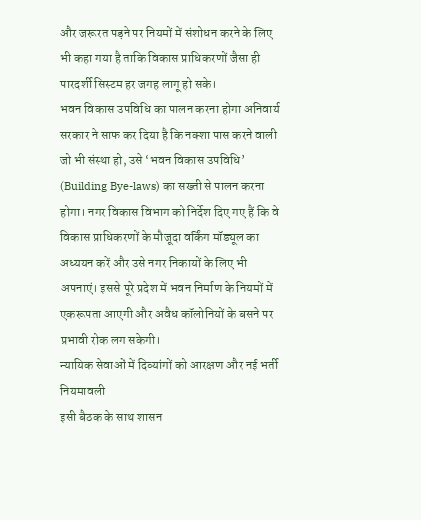और जरूरत पड़ने पर नियमों में संशोधन करने के लिए भी कहा गया है ताकि विकास प्राधिकरणों जैसा ही पारदर्शी सिस्टम हर जगह लागू हो सके।
भवन विकास उपविधि का पालन करना होगा अनिवार्य
सरकार ने साफ कर दिया है कि नक्शा पास करने वाली जो भी संस्था हो, उसे ‘भवन विकास उपविधि’ (Building Bye-laws) का सख्ती से पालन करना होगा। नगर विकास विभाग को निर्देश दिए गए हैं कि वे विकास प्राधिकरणों के मौजूदा वर्किंग मॉड्यूल का अध्ययन करें और उसे नगर निकायों के लिए भी अपनाएं। इससे पूरे प्रदेश में भवन निर्माण के नियमों में एकरूपता आएगी और अवैध कॉलोनियों के बसने पर प्रभावी रोक लग सकेगी।
न्यायिक सेवाओं में दिव्यांगों को आरक्षण और नई भर्ती नियमावली
इसी बैठक के साथ शासन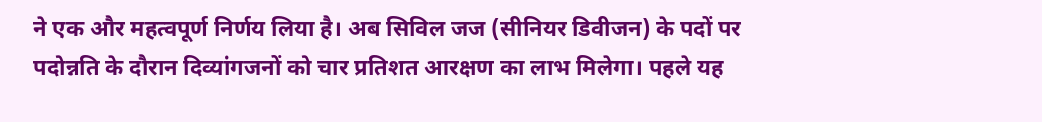ने एक और महत्वपूर्ण निर्णय लिया है। अब सिविल जज (सीनियर डिवीजन) के पदों पर पदोन्नति के दौरान दिव्यांगजनों को चार प्रतिशत आरक्षण का लाभ मिलेगा। पहले यह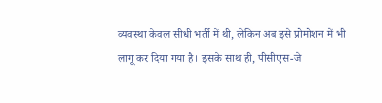व्यवस्था केवल सीधी भर्ती में थी, लेकिन अब इसे प्रोमोशन में भी लागू कर दिया गया है। इसके साथ ही, पीसीएस-जे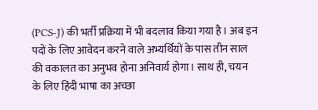(PCS-J) की भर्ती प्रक्रिया में भी बदलाव किया गया है। अब इन पदों के लिए आवेदन करने वाले अभ्यर्थियों के पास तीन साल की वकालत का अनुभव होना अनिवार्य होगा। साथ ही, चयन के लिए हिंदी भाषा का अच्छा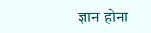ज्ञान होना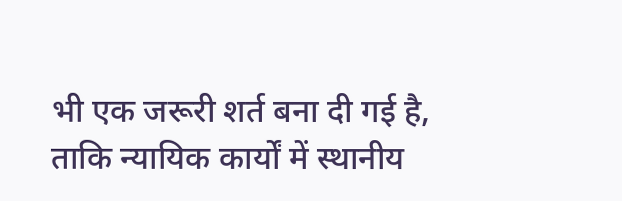भी एक जरूरी शर्त बना दी गई है, ताकि न्यायिक कार्यों में स्थानीय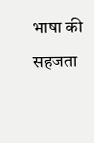भाषा की सहजता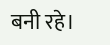बनी रहे।